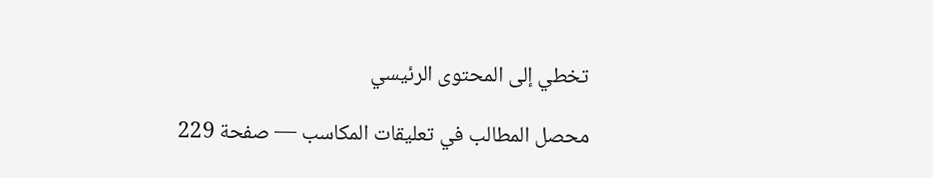تخطي إلى المحتوى الرئيسي

محصل المطالب في تعليقات المكاسب — صفحة 229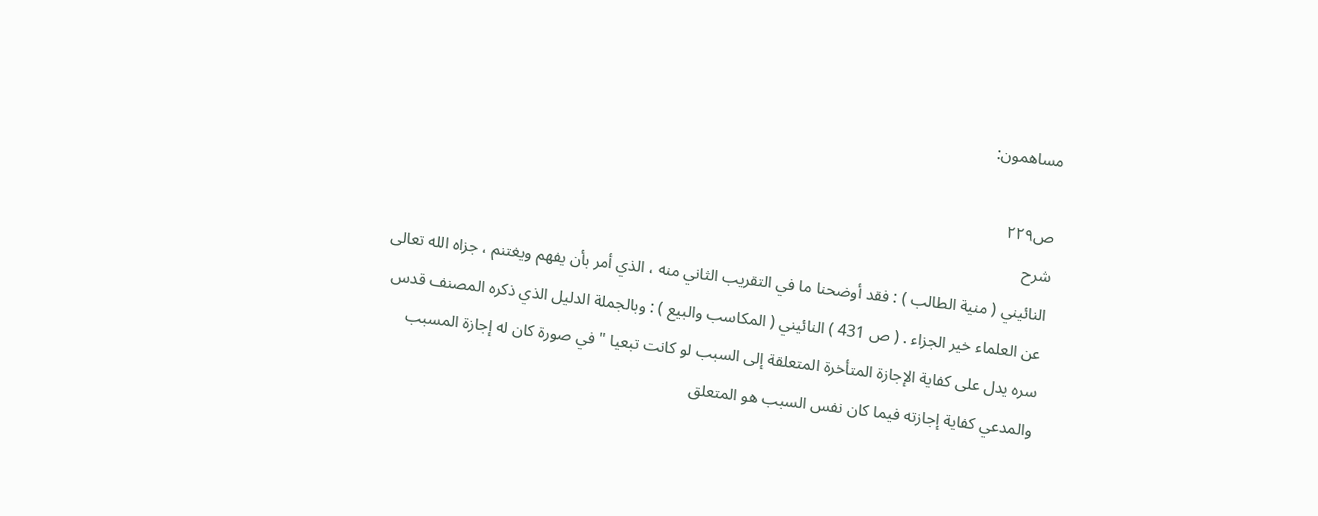مساهمون:

ص٢٢٩
شرح
النائيني ( منية الطالب ) : فقد أوضحنا ما في التقريب الثاني منه ، الذي أمر بأن يفهم ويغتنم ، جزاه الله تعالى عن العلماء خير الجزاء . ( ص 431 ) النائيني ( المكاسب والبيع ) : وبالجملة الدليل الذي ذكره المصنف قدس سره يدل على كفاية الإجازة المتأخرة المتعلقة إلى السبب لو كانت تبعيا " في صورة كان له إجازة المسبب والمدعي كفاية إجازته فيما كان نفس السبب هو المتعلق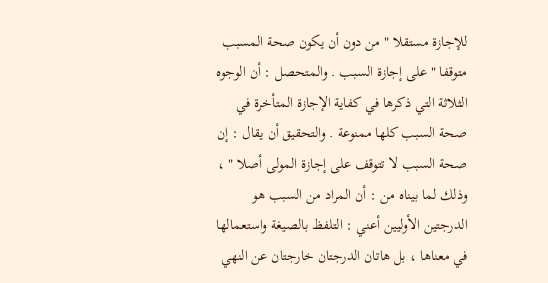للإجازة مستقلا " من دون أن يكون صحة المسبب متوقفا " على إجازة السبب . والمتحصل : أن الوجوه الثلاثة التي ذكرها في كفاية الإجازة المتأخرة في صحة السبب كلها ممنوعة . والتحقيق أن يقال : إن صحة السبب لا تتوقف على إجازة المولى أصلا " ، وذلك لما بيناه من : أن المراد من السبب هو الدرجتين الأوليين أعني : التلفظ بالصيغة واستعمالها في معناها ، بل هاتان الدرجتان خارجتان عن النهي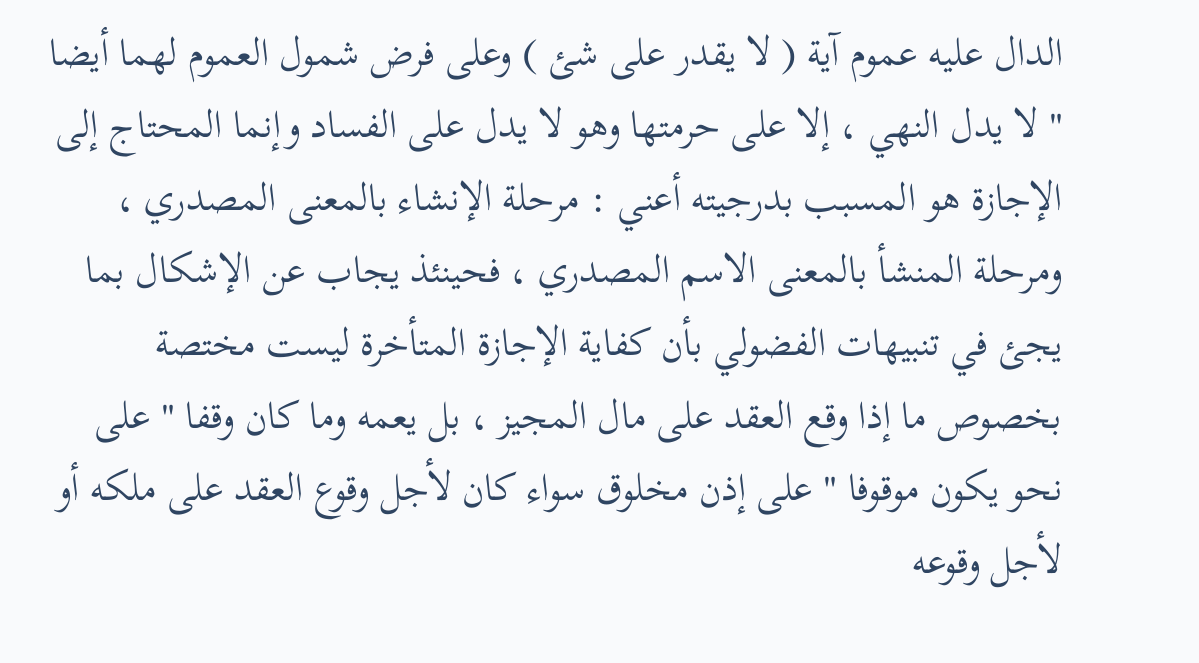الدال عليه عموم آية ( لا يقدر على شئ ) وعلى فرض شمول العموم لهما أيضا " لا يدل النهي ، إلا على حرمتها وهو لا يدل على الفساد وإنما المحتاج إلى الإجازة هو المسبب بدرجيته أعني : مرحلة الإنشاء بالمعنى المصدري ، ومرحلة المنشأ بالمعنى الاسم المصدري ، فحينئذ يجاب عن الإشكال بما يجئ في تنبيهات الفضولي بأن كفاية الإجازة المتأخرة ليست مختصة بخصوص ما إذا وقع العقد على مال المجيز ، بل يعمه وما كان وقفا " على نحو يكون موقوفا " على إذن مخلوق سواء كان لأجل وقوع العقد على ملكه أو لأجل وقوعه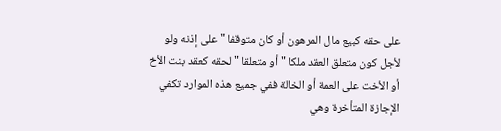على حقه كبيع مال المرهون أو كان متوقفا " على إذنه ولو لأجل كون متعلق العقد ملكا " أو متعلقا " لحقه كعقد بنت الأخ أو الأخت على العمة أو الخالة ففي جميع هذه الموارد تكفي الإجازة المتأخرة وهي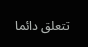تتعلق دائما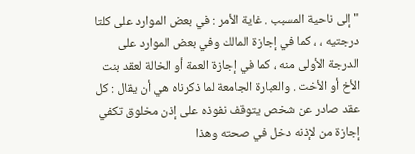" إلى ناحية المسبب . غاية الأمر : في بعض الموارد على كلتا درجتيه ، ، كما في إجازة المالك وفي بعض الموارد على الدرجة الأولى منه ، كما في إجازة العمة أو الخالة لعقد بنت الأخ أو الأخت . والعبارة الجامعة لما ذكرناه هي أن يقال : كل عقد صادر عن شخص يتوقف نفوذه على إذن مخلوق تكفي إجازة من لإذنه دخل في صحته وهذا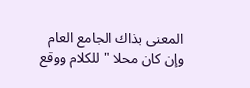المعنى بذاك الجامع العام وإن كان محلا " للكلام ووقع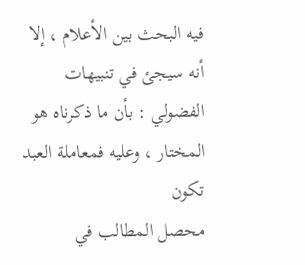فيه البحث بين الأعلام ، إلا أنه سيجئ في تنبيهات الفضولي : بأن ما ذكرناه هو المختار ، وعليه فمعاملة العبد تكون
محصل المطالب في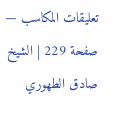تعليقات المكاسب — صفحة 229 | الشيخ صادق الطهوري